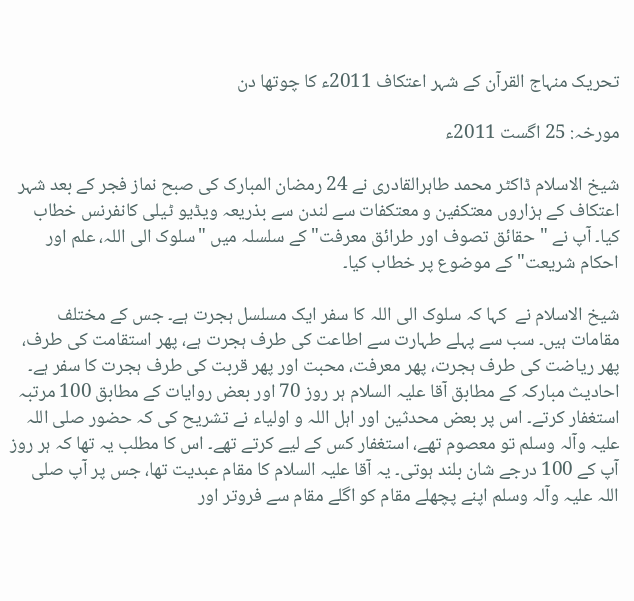تحریک منہاج القرآن کے شہر اعتکاف 2011ء کا چوتھا دن

مورخہ: 25 اگست 2011ء

شیخ الاسلام ڈاکٹر محمد طاہرالقادری نے 24 رمضان المبارک کی صبح نماز فجر کے بعد شہر اعتکاف کے ہزاروں معتکفین و معتکفات سے لندن سے بذریعہ ویڈیو ٹیلی کانفرنس خطاب کیا۔ آپ نے "حقائق تصوف اور طرائق معرفت" کے سلسلہ میں "سلوک الی اللہ، علم اور احکام شریعت" کے موضوع پر خطاب کیا۔

شیخ الاسلام نے  کہا کہ سلوک الی اللہ کا سفر ایک مسلسل ہجرت ہے۔ جس کے مختلف مقامات ہیں۔ سب سے پہلے طہارت سے اطاعت کی طرف ہجرت ہے، پھر استقامت کی طرف، پھر ریاضت کی طرف ہجرت، پھر معرفت، محبت اور پھر قربت کی طرف ہجرت کا سفر ہے۔ احادیث مبارکہ کے مطابق آقا علیہ السلام ہر روز 70 اور بعض روایات کے مطابق 100 مرتبہ استغفار کرتے۔ اس پر بعض محدثین اور اہل اللہ و اولیاء نے تشریح کی کہ حضور صلی اللہ علیہ وآلہ وسلم تو معصوم تھے، استغفار کس کے لیے کرتے تھے۔ اس کا مطلب یہ تھا کہ ہر روز آپ کے 100 درجے شان بلند ہوتی۔ یہ آقا علیہ السلام کا مقام عبدیت تھا، جس پر آپ صلی اللہ علیہ وآلہ وسلم اپنے پچھلے مقام کو اگلے مقام سے فروتر اور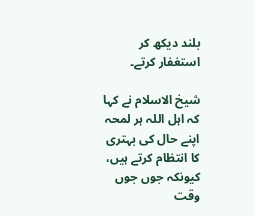بلند دیکھ کر استغفار کرتے۔

شیخ الاسلام نے کہا کہ اہل اللہ ہر لمحہ اپنے حال کی بہتری کا انتظام کرتے ہیں، کیونکہ جوں جوں وقت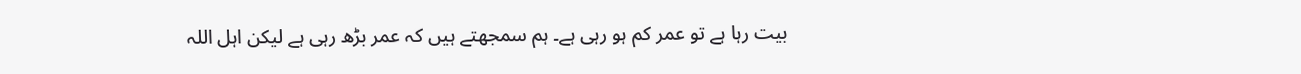بیت رہا ہے تو عمر کم ہو رہی ہے۔ ہم سمجھتے ہیں کہ عمر بڑھ رہی ہے لیکن اہل اللہ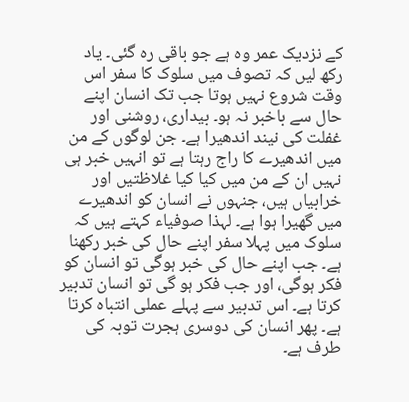کے نزدیک عمر وہ ہے جو باقی رہ گئی۔ یاد رکھ لیں کہ تصوف میں سلوک کا سفر اس وقت شروع نہیں ہوتا جب تک انسان اپنے حال سے باخبر نہ ہو۔ بیداری، روشنی اور غفلت کی نیند اندھیرا ہے۔ جن لوگوں کے من میں اندھیرے کا راج رہتا ہے تو انہیں خبر ہی نہیں ان کے من میں کیا کیا غلاظتیں اور خرابیاں ہیں، جنہوں نے انسان کو اندھیرے میں گھیرا ہوا ہے۔ لہذا صوفیاء کہتے ہیں کہ سلوک میں پہلا سفر اپنے حال کی خبر رکھنا ہے۔ جب اپنے حال کی خبر ہوگی تو انسان کو فکر ہوگی، اور جب فکر ہو گی تو انسان تدبیر کرتا ہے۔ اس تدبیر سے پہلے عملی انتباہ کرتا ہے۔ پھر انسان کی دوسری ہجرت توبہ کی طرف ہے۔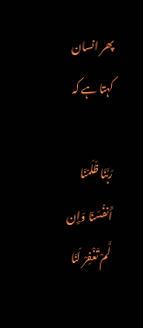پھر انسان کہتا ہے کہ

رَبَّنَا ظَلَمْنَا أَنفُسَنَا وَإِن لَّمْ تَغْفِرْ لَنَا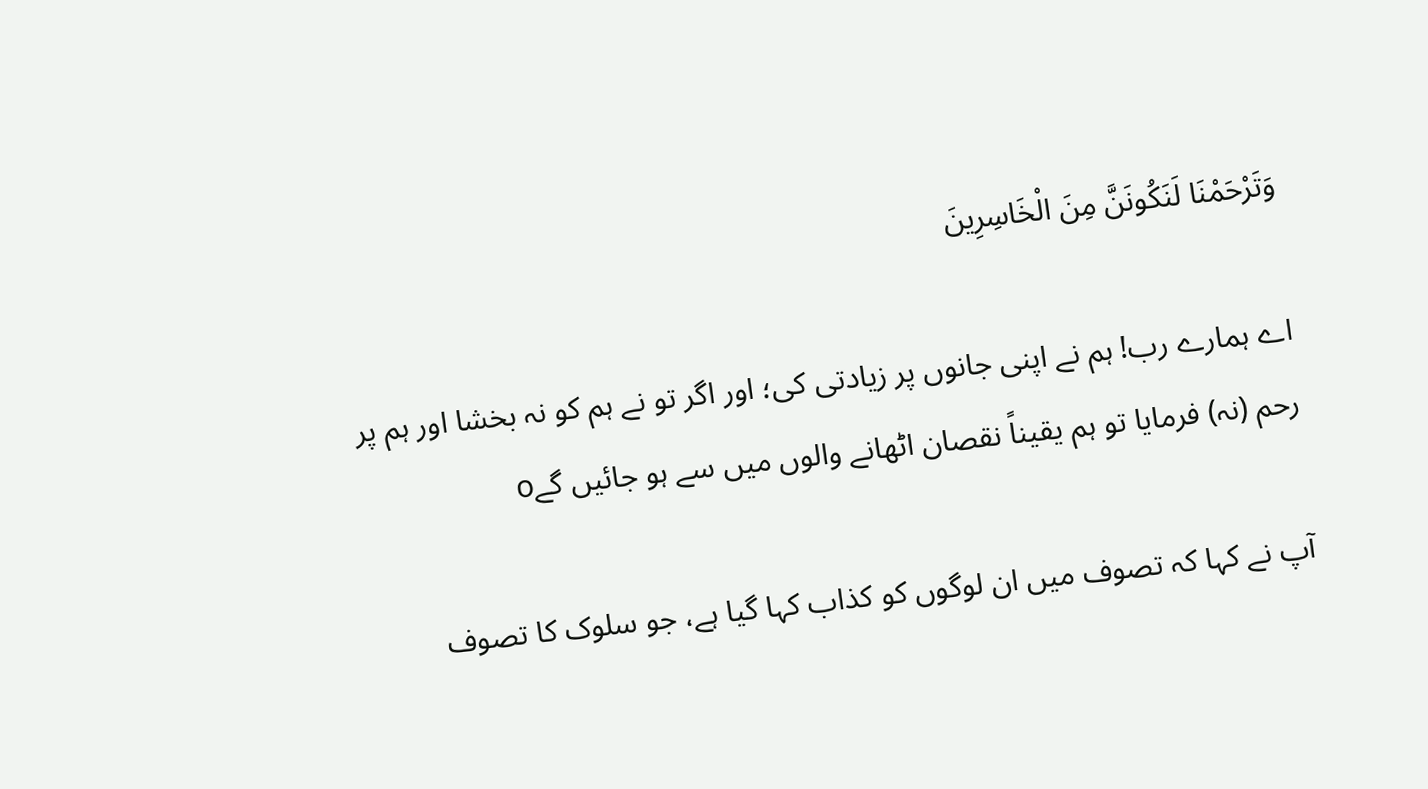وَتَرْحَمْنَا لَنَكُونَنَّ مِنَ الْخَاسِرِينَ

اے ہمارے رب! ہم نے اپنی جانوں پر زیادتی کی؛ اور اگر تو نے ہم کو نہ بخشا اور ہم پر رحم (نہ) فرمایا تو ہم یقیناً نقصان اٹھانے والوں میں سے ہو جائیں گےo

آپ نے کہا کہ تصوف میں ان لوگوں کو کذاب کہا گیا ہے، جو سلوک کا تصوف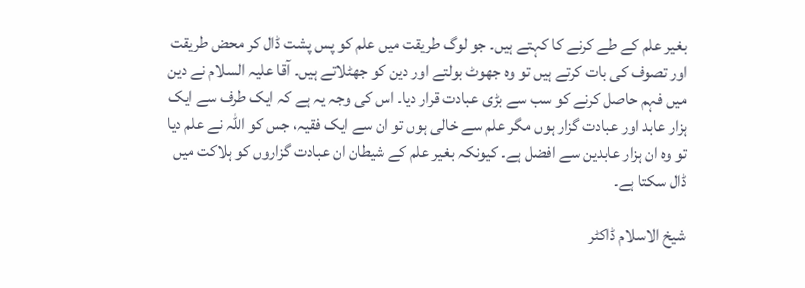بغیر علم کے طے کرنے کا کہتے ہیں۔ جو لوگ طریقت میں علم کو پس پشت ڈال کر محض طریقت اور تصوف کی بات کرتے ہیں تو وہ جھوٹ بولتے اور دین کو جھٹلاتے ہیں۔ آقا علیہ السلام نے دین میں فہم حاصل کرنے کو سب سے بڑی عبادت قرار دیا۔ اس کی وجہ یہ ہے کہ ایک طرف سے ایک ہزار عابد اور عبادت گزار ہوں مگر علم سے خالی ہوں تو ان سے ایک فقیہ، جس کو اللہ نے علم دیا تو وہ ان ہزار عابدین سے افضل ہے۔ کیونکہ بغیر علم کے شیطان ان عبادت گزاروں کو ہلاکت میں ڈال سکتا ہے۔

شیخ الاسلام ڈاکٹر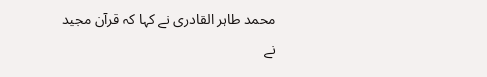محمد طاہر القادری نے کہا کہ قرآن مجید نے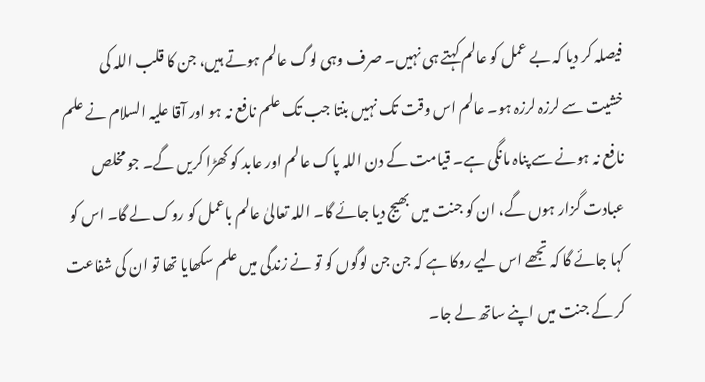فیصلہ کر دیا کہ بے عمل کو عالم کہتے ہی نہیں۔ صرف وہی لوگ عالم ہوتے ہیں، جن کا قلب اللہ کی خشیت سے لرزہ لرزہ ہو۔ عالم اس وقت تک نہیں بنتا جب تک علم نافع نہ ہو اور آقا علیہ السلام نے علم نافع نہ ہونے سے پناہ مانگی ہے۔ قیامت کے دن اللہ پاک عالم اور عابد کو کھڑا کریں گے۔ جو مخلص عبادت گزار ہوں گے، ان کو جنت میں بھیج دیا جائے گا۔ اللہ تعالیٰ عالم باعمل کو روک لے گا۔ اس کو کہا جائے گا کہ تجھے اس لیے روکا ہے کہ جن جن لوگوں کو تو نے زندگی میں علم سکھایا تھا تو ان کی شفاعت کر کے جنت میں اپنے ساتھ لے جا۔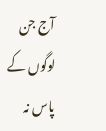آج جن لوگوں کے پاس نہ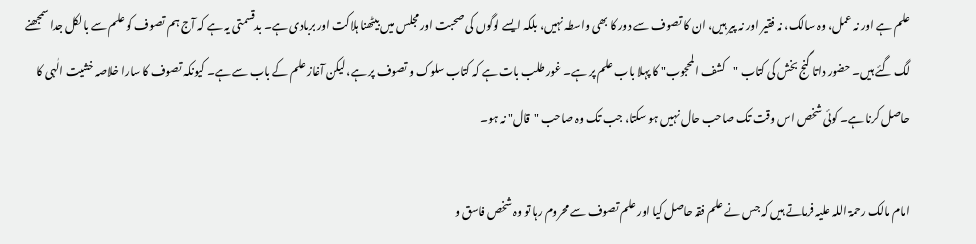علم ہے اور نہ عمل، وہ سالک، نہ فقیر اور نہ پیر ہیں، ان کا تصوف سے دور کا بھی واسطہ نہیں، بلکہ ایسے لوگوں کی صحبت اور مجلس میں بیٹھنا ہلاکت اور بربادی ہے۔ بدقسمتی یہ ہے کہ آج ہم تصوف کو علم سے بالکل جدا سمجھنے لگ گئے ہیں۔ حضور داتا گنج بخش کی کتاب "کشف المحجوب" کا پہلا باب علم پر ہے۔ غور طلب بات ہے کہ کتاب سلوک و تصوف پر ہے، لیکن آغاز علم کے باب سے ہے۔ کیونکہ تصوف کا سارا خلاصہ خشیت الٰہی کا حاصل کرنا ہے۔ کوئی شخص اس وقت تک صاحب حال نہیں ہو سکتا، جب تک وہ صاحب "قال" نہ ہو۔

امام مالک رحمۃ اللہ علیہ فرماتے ہیں کہ جس نے علم فقہ حاصل کیا اور علم تصوف سے محروم رہا تو وہ شخص فاسق و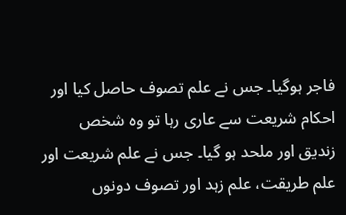فاجر ہوگیا۔ جس نے علم تصوف حاصل کیا اور احکام شریعت سے عاری رہا تو وہ شخص زندیق اور ملحد ہو گیا۔ جس نے علم شریعت اور علم طریقت، علم زہد اور تصوف دونوں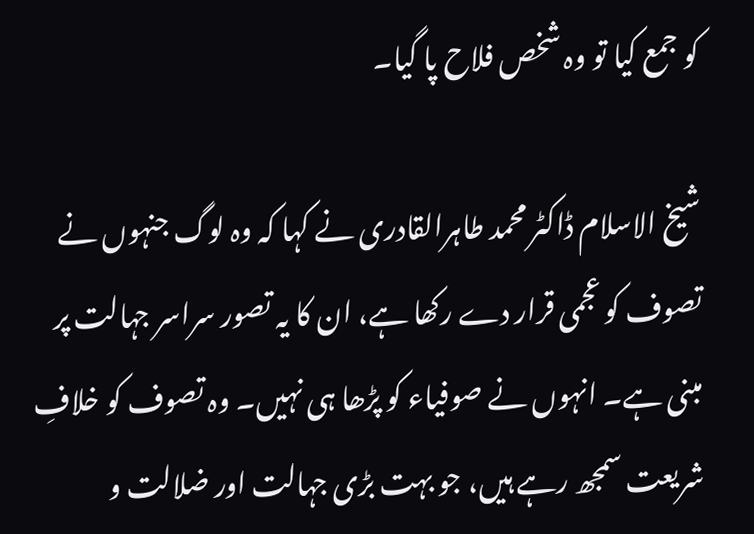کو جمع کیا تو وہ شخص فلاح پا گیا۔

شیخ الاسلام ڈاکٹر محمد طاہرالقادری نے کہا کہ وہ لوگ جنہوں نے تصوف کو عجمی قرار دے رکھا ہے، ان کا یہ تصور سراسر جہالت پر مبنی ہے۔ انہوں نے صوفیاء کو پڑھا ہی نہیں۔ وہ تصوف کو خلافِ شریعت سمجھ رہے ہیں، جو بہت بڑی جہالت اور ضلالت و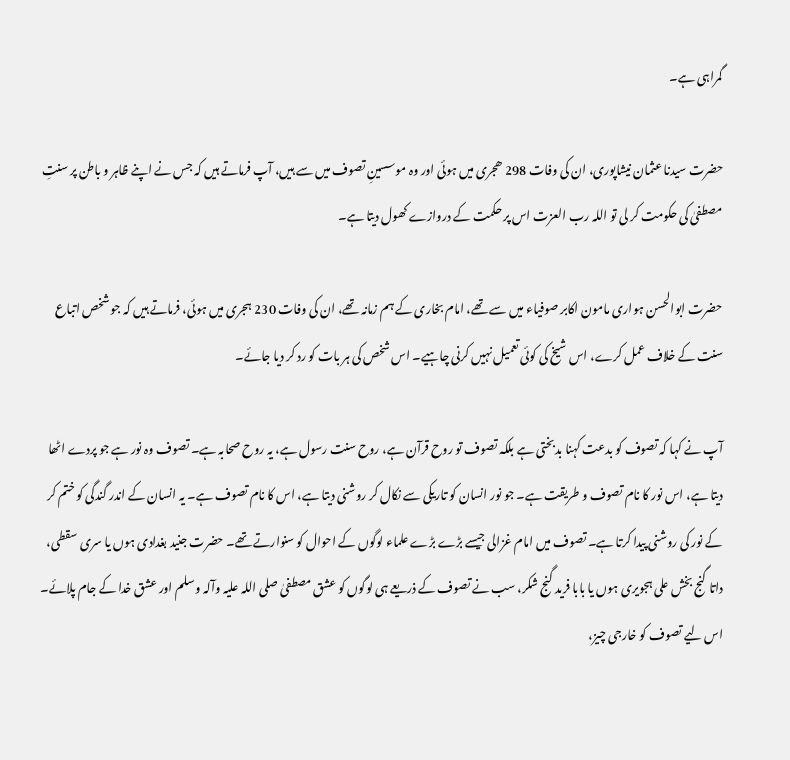گمراہی ہے۔

حضرت سیدنا عثمان نیشاپوری، ان کی وفات 298 ھجری میں ہوئی اور وہ موسسینِ تصوف میں سے ہیں، آپ فرماتے ہیں کہ جس نے اپنے ظاہر و باطن پر سنتِ مصطفیٰ کی حکومت کر لی تو اللہ رب العزت اس پر حکمت کے دروازے کھول دیتا ہے۔

حضرت ابوالحسن ہواری مامون اکابر صوفیاء میں سے تھے، امام بخاری کے ہم زمانہ تھے، ان کی وفات 230 ہجری میں ہوئی، فرماتے ہیں کہ جو شخص اتباع سنت کے خلاف عمل کرے، اس شیخ کی کوئی تعمیل نہیں کرنی چاہیے۔ اس شخص کی ہر بات کو رد کر دیا جائے۔

آپ نے کہا کہ تصوف کو بدعت کہنا بدبختی ہے بلکہ تصوف تو روح قرآن ہے، روح سنت رسول ہے، یہ روح صحابہ ہے۔ تصوف وہ نور ہے جو پردے اٹھا دیتا ہے، اس نور کا نام تصوف و طریقت ہے۔ جو نور انسان کو تاریکی سے نکال کر روشنی دیتا ہے، اس کا نام تصوف ہے۔ یہ انسان کے اندر گندگی کو ختم کر کے نور کی روشنی پیدا کرتا ہے۔ تصوف میں امام غزالی جیسے بڑے بڑے علماء لوگوں کے احوال کو سنوارتے تھے۔ حضرت جنید بغدادی ہوں یا سری سقطی، داتا گنج بخش علی ہجویری ہوں یا بابا فرید گنج شکر، سب نے تصوف کے ذریعے ہی لوگوں کو عشق مصطفیٰ صلی اللہ علیہ وآلہ وسلم اور عشق خدا کے جام پلائے۔ اس لیے تصوف کو خارجی چیز،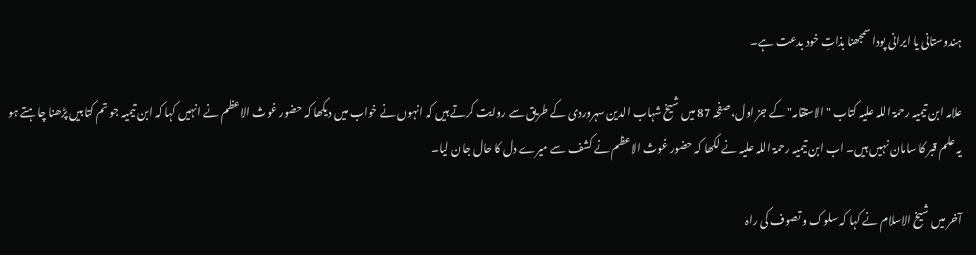ہندوستانی یا ایرانی پودا سمجھنا بذاتِ خود بدعت ہے۔

علامہ ابن تیمیہ رحمۃ اللہ علیہ کتاب "الاستقامہ" کے جز اول، صفحہ 87 میں شیخ شہاب الدین سہروردی کے طریق سے روایت کرتے ہیں کہ انہوں نے خواب میں دیکھا کہ حضور غوث الاعظم نے انہیں کہا کہ ابن تیمیہ جو تم کتابیں پڑھنا چاہتے ہو یہ علم قبر کا سامان نہیں ہیں۔ اب ابن تیمیہ رحمۃ اللہ علیہ نے لکھا کہ حضور غوث الاعظم نے کشف سے میرے دل کا حال جان لیا۔

آخر میں شیخ الاسلام نے کہا کہ سلوک و تصوف کی راہ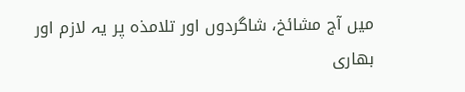میں آج مشائخ، شاگردوں اور تلامذہ پر یہ لازم اور بھاری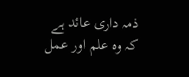ذمہ داری عائد ہے کہ وہ علم اور عمل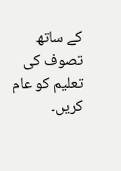کے ساتھ تصوف کی تعلیم کو عام کریں۔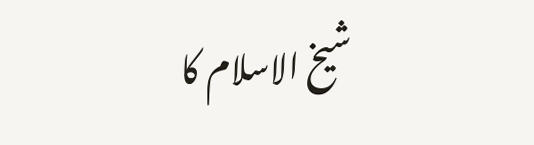شیخ الاسلام کا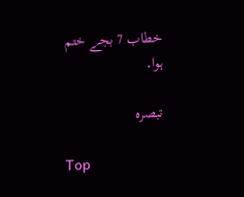خطاب 7 بجے ختم ہوا۔

تبصرہ

Top